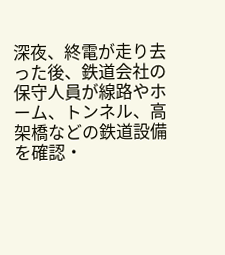深夜、終電が走り去った後、鉄道会社の保守人員が線路やホーム、トンネル、高架橋などの鉄道設備を確認・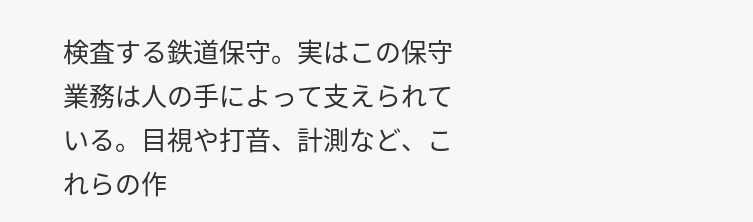検査する鉄道保守。実はこの保守業務は人の手によって支えられている。目視や打音、計測など、これらの作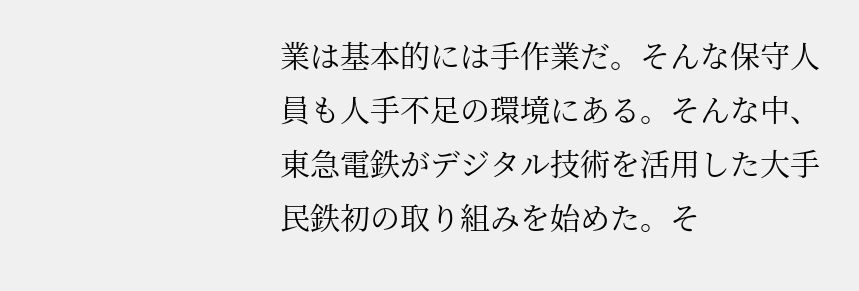業は基本的には手作業だ。そんな保守人員も人手不足の環境にある。そんな中、東急電鉄がデジタル技術を活用した大手民鉄初の取り組みを始めた。そ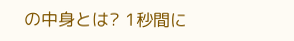の中身とは? 1秒間に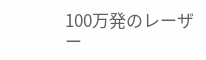100万発のレーザー